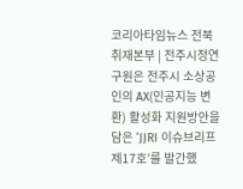코리아타임뉴스 전북취재본부 | 전주시정연구원은 전주시 소상공인의 AX(인공지능 변환) 활성화 지원방안을 담은 ‘JJRI 이슈브리프 제17호’를 발간했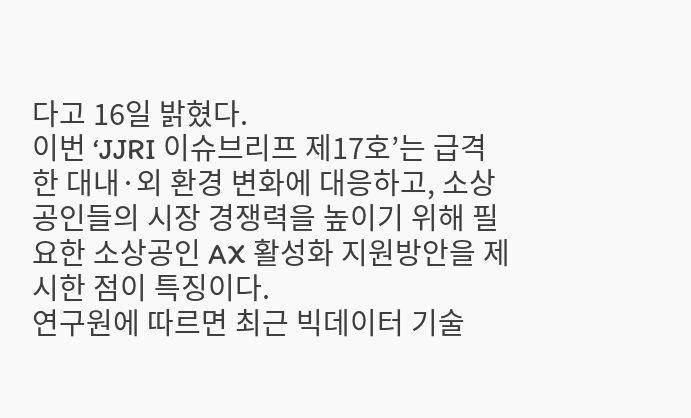다고 16일 밝혔다.
이번 ‘JJRI 이슈브리프 제17호’는 급격한 대내·외 환경 변화에 대응하고, 소상공인들의 시장 경쟁력을 높이기 위해 필요한 소상공인 AX 활성화 지원방안을 제시한 점이 특징이다.
연구원에 따르면 최근 빅데이터 기술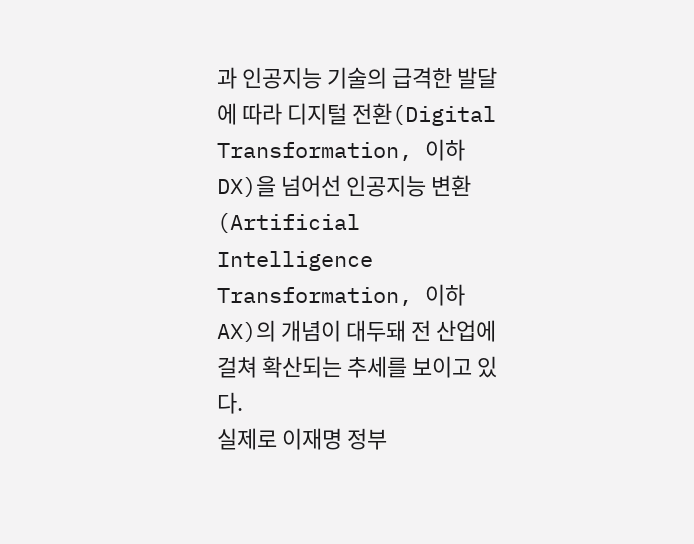과 인공지능 기술의 급격한 발달에 따라 디지털 전환(Digital Transformation, 이하 DX)을 넘어선 인공지능 변환(Artificial Intelligence Transformation, 이하 AX)의 개념이 대두돼 전 산업에 걸쳐 확산되는 추세를 보이고 있다.
실제로 이재명 정부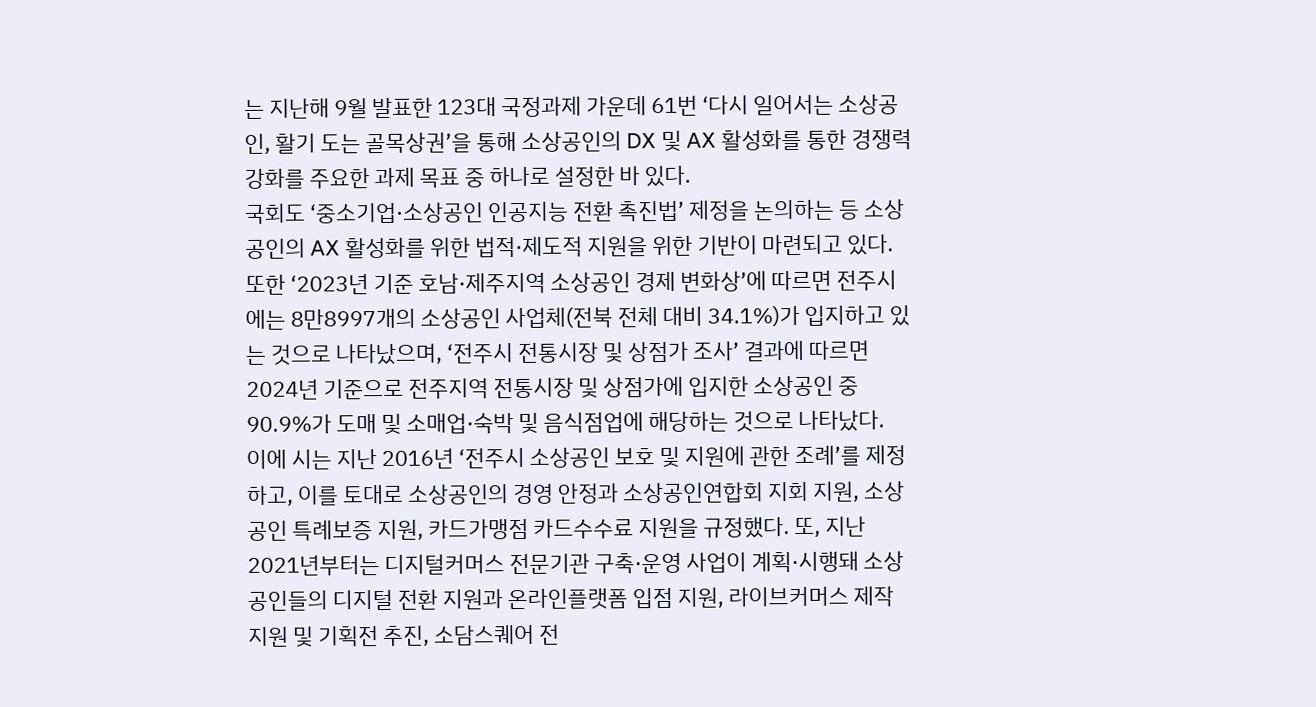는 지난해 9월 발표한 123대 국정과제 가운데 61번 ‘다시 일어서는 소상공인, 활기 도는 골목상권’을 통해 소상공인의 DX 및 AX 활성화를 통한 경쟁력 강화를 주요한 과제 목표 중 하나로 설정한 바 있다.
국회도 ‘중소기업·소상공인 인공지능 전환 촉진법’ 제정을 논의하는 등 소상공인의 AX 활성화를 위한 법적·제도적 지원을 위한 기반이 마련되고 있다.
또한 ‘2023년 기준 호남·제주지역 소상공인 경제 변화상’에 따르면 전주시에는 8만8997개의 소상공인 사업체(전북 전체 대비 34.1%)가 입지하고 있는 것으로 나타났으며, ‘전주시 전통시장 및 상점가 조사’ 결과에 따르면 2024년 기준으로 전주지역 전통시장 및 상점가에 입지한 소상공인 중 90.9%가 도매 및 소매업·숙박 및 음식점업에 해당하는 것으로 나타났다.
이에 시는 지난 2016년 ‘전주시 소상공인 보호 및 지원에 관한 조례’를 제정하고, 이를 토대로 소상공인의 경영 안정과 소상공인연합회 지회 지원, 소상공인 특례보증 지원, 카드가맹점 카드수수료 지원을 규정했다. 또, 지난 2021년부터는 디지털커머스 전문기관 구축·운영 사업이 계획·시행돼 소상공인들의 디지털 전환 지원과 온라인플랫폼 입점 지원, 라이브커머스 제작 지원 및 기획전 추진, 소담스퀘어 전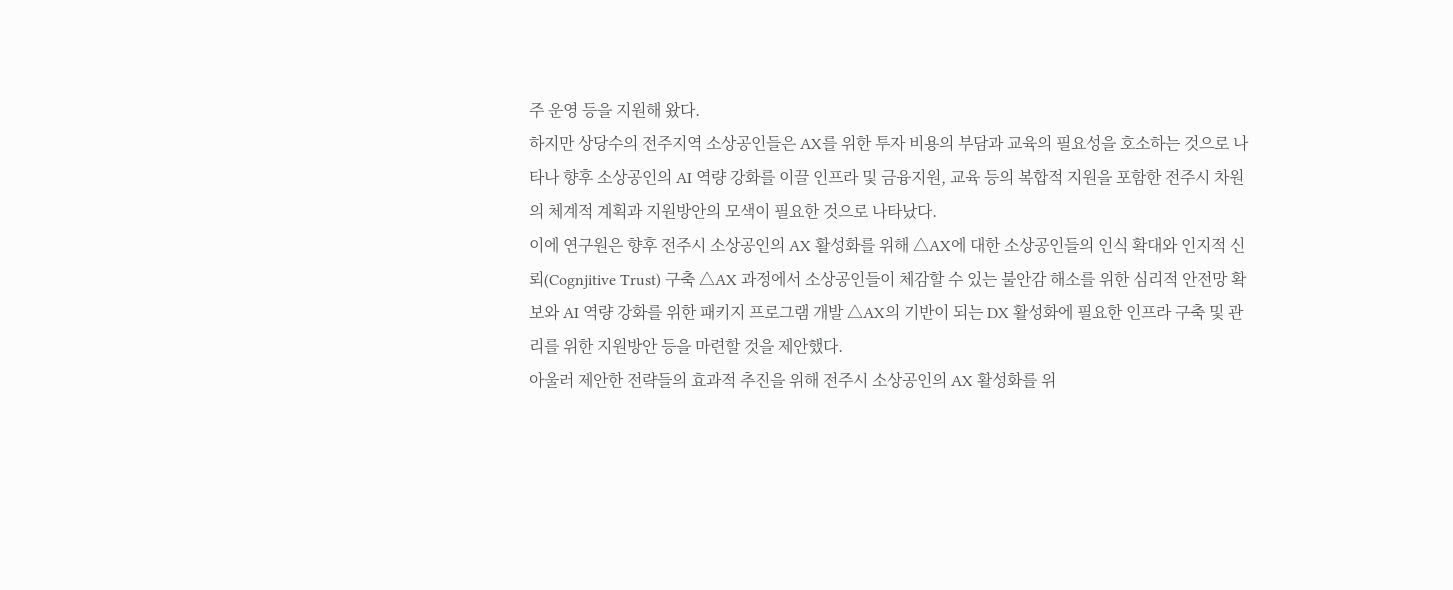주 운영 등을 지원해 왔다.
하지만 상당수의 전주지역 소상공인들은 AX를 위한 투자 비용의 부담과 교육의 필요성을 호소하는 것으로 나타나 향후 소상공인의 AI 역량 강화를 이끌 인프라 및 금융지원, 교육 등의 복합적 지원을 포함한 전주시 차원의 체계적 계획과 지원방안의 모색이 필요한 것으로 나타났다.
이에 연구원은 향후 전주시 소상공인의 AX 활성화를 위해 △AX에 대한 소상공인들의 인식 확대와 인지적 신뢰(Cognjitive Trust) 구축 △AX 과정에서 소상공인들이 체감할 수 있는 불안감 해소를 위한 심리적 안전망 확보와 AI 역량 강화를 위한 패키지 프로그램 개발 △AX의 기반이 되는 DX 활성화에 필요한 인프라 구축 및 관리를 위한 지원방안 등을 마련할 것을 제안했다.
아울러 제안한 전략들의 효과적 추진을 위해 전주시 소상공인의 AX 활성화를 위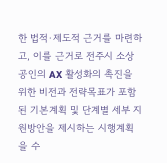한 법적·제도적 근거를 마련하고, 이를 근거로 전주시 소상공인의 AX 활성화의 촉진을 위한 비전과 전략목표가 포함된 기본계획 및 단계별 세부 지원방안을 제시하는 시행계획을 수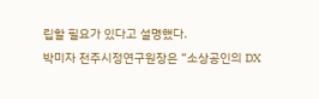립할 필요가 있다고 설명했다.
박미자 전주시정연구원장은 “소상공인의 DX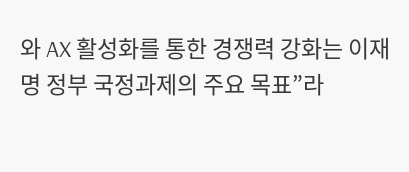와 AX 활성화를 통한 경쟁력 강화는 이재명 정부 국정과제의 주요 목표”라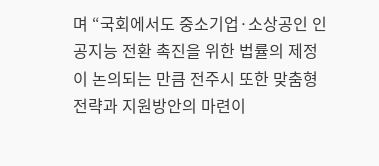며 “국회에서도 중소기업·소상공인 인공지능 전환 촉진을 위한 법률의 제정이 논의되는 만큼 전주시 또한 맞춤형 전략과 지원방안의 마련이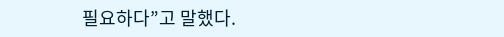필요하다”고 말했다.